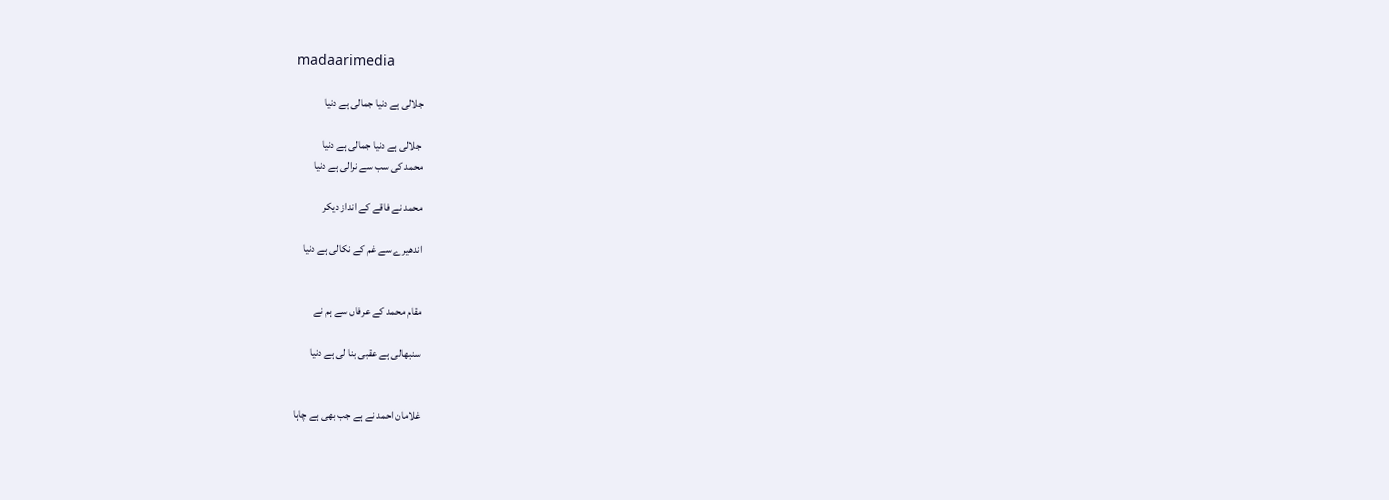madaarimedia

جلالی ہے دنیا جمالی ہے دنیا

 جلالی ہے دنیا جمالی ہے دنیا
محمد کی سب سے نرالی ہے دنیا

محمد نے فاقے کے انداز دیکر

اندھیرے سے غم کے نکالی ہے دنیا


مقام محمد کے عرفاں سے ہم نے

سنبھالی ہے عقبی بنا لی ہے دنیا


غلامان احمد نے ہے جب بھی ہے چاہا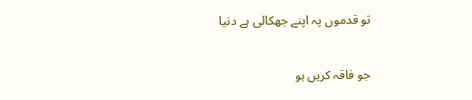تو قدموں پہ اپنے جھکالی ہے دنیا


جو فاقہ کریں ہو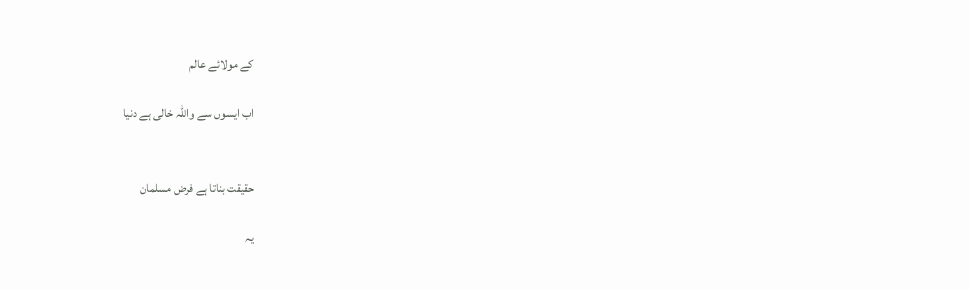کے مولائے عالم

اب ایسوں سے واللہ خالی ہے دنیا


حقیقت بناتا ہے فرض مسلمان

یہ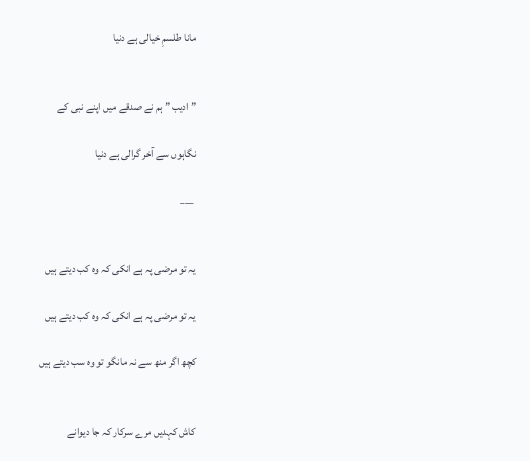مانا طلسمِ خیالی ہے دنیا


” ادیب ” ہم نے صدقے میں اپنے نبی کے

نگاہوں سے آخر گرالی ہے دنیا

 ___


یہ تو مرضی پہ ہے انکی کہ وہ کب دیتے ہیں

یہ تو مرضی پہ ہے انکی کہ وہ کب دیتے ہیں

کچھ اگر منھ سے نہ مانگو تو وہ سب دیتے ہیں


کاش کہدیں مرے سرکار کہ جا دیوانے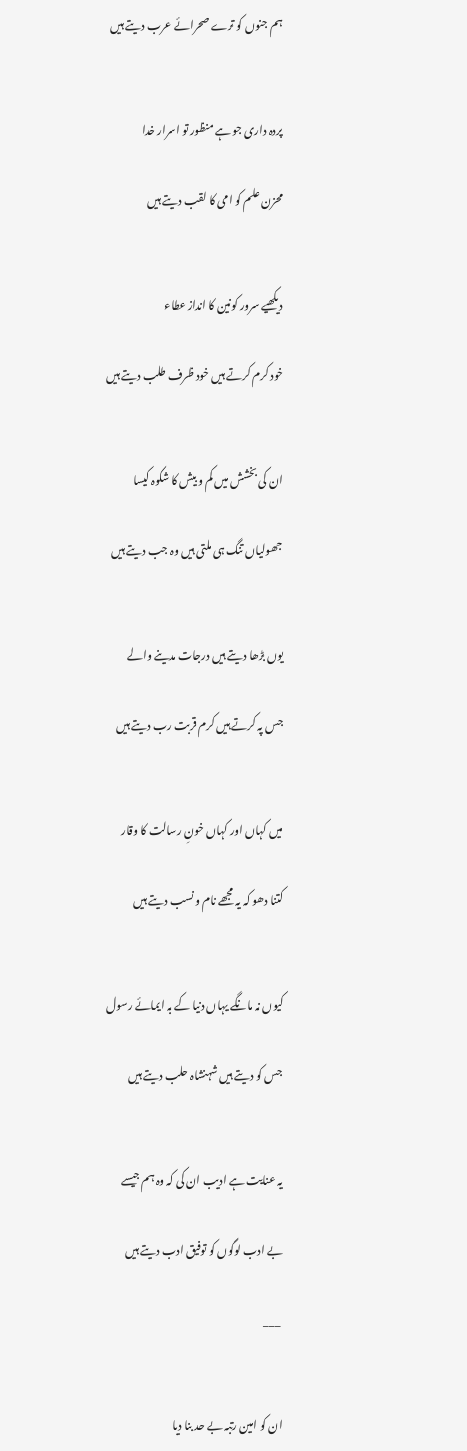ہم جنوں کو ترے صحرائے عرب دیتے ہیں


پردہ داری جو ہے منظور تو اسرار خدا

محزن علم کو امی کا لقب دیتے ہیں


دیکھیے سرور کونین کا انداز عطاء

خود کرم کرتے ہیں خود ظرف طلب دیتے ہیں


ان کی بخشش میں کم و بیش کا شکوہ کیسا

جھولیاں تنگ ہی ملتی ہیں وہ جب دیتے ہیں


یوں بڑھا دیتے ہیں درجات مدینے والے

جس پہ کرتے ہیں کرم قربت رب دیتے ہیں


میں کہاں اور کہاں خونِ رسالت کا وقار

کتنا دھو کہ یہ مجھے نام و نسب دیتے ہیں


کیوں نہ مانگے یہاں دنیا کے بہ ایمائے رسول

جس کو دیتے ہیں شہنشاہ حلب دیتے ہیں


یہ عنایت ہے ادیب ان کی کہ وہ ہم جیسے

بے ادب لوگوں کو توفیق ادب دیتے ہیں

 ___


ان کو امین رتبہ بے حد بنا دیا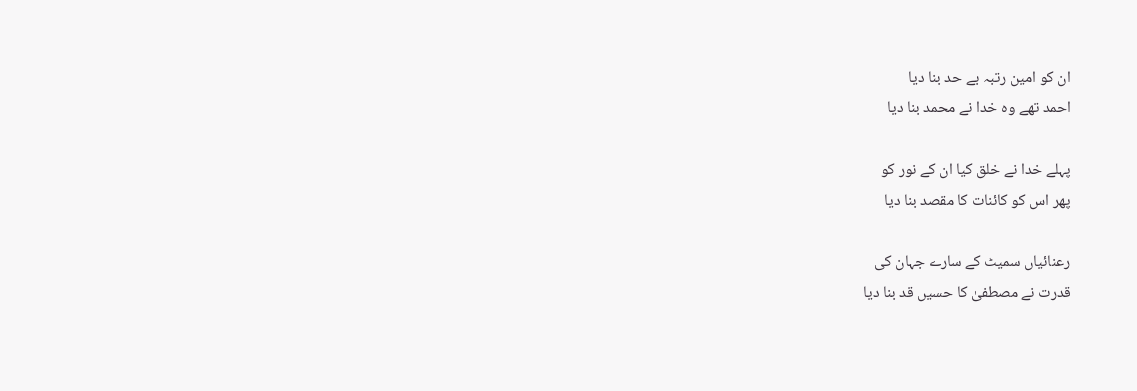ان کو امین رتبہ بے حد بنا دیا
احمد تھے وہ خدا نے محمد بنا دیا

پہلے خدا نے خلق کیا ان کے نور کو
پھر اس کو کائنات کا مقصد بنا دیا

رعنائیاں سمیٹ کے سارے جہان کی
قدرت نے مصطفیٰ کا حسیں قد بنا دیا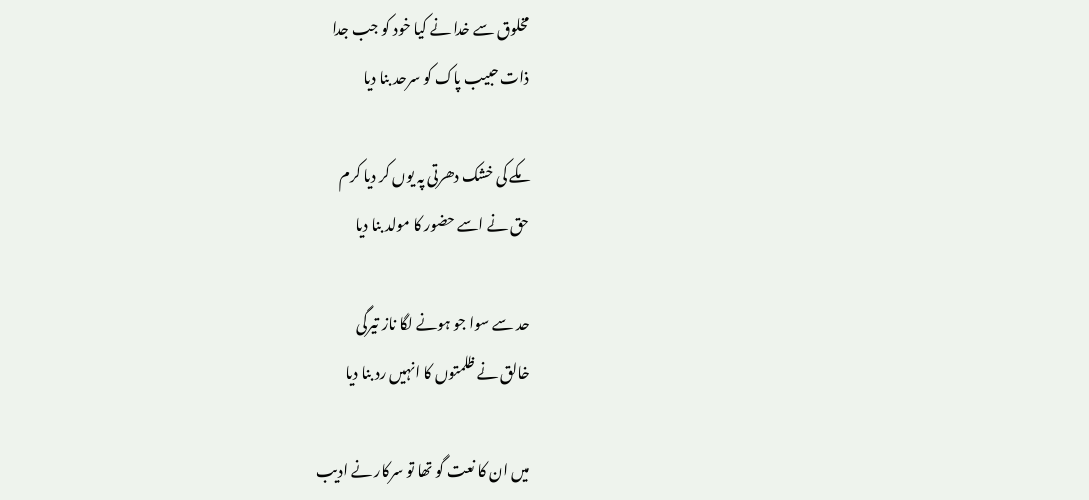مخلوق سے خدا نے کیا خود کو جب جدا
ذات حبیب پاک کو سرحد بنا دیا

مکے کی خشک دھرتی پہ یوں کر دیا کرم
حق نے اسے حضور کا مولد بنا دیا

حد سے سوا جو ہونے لگا ناز تیرگی
خالق نے ظلمتوں کا انہیں رد بنا دیا

میں ان کا نعت گو تھا تو سرکار نے ادیب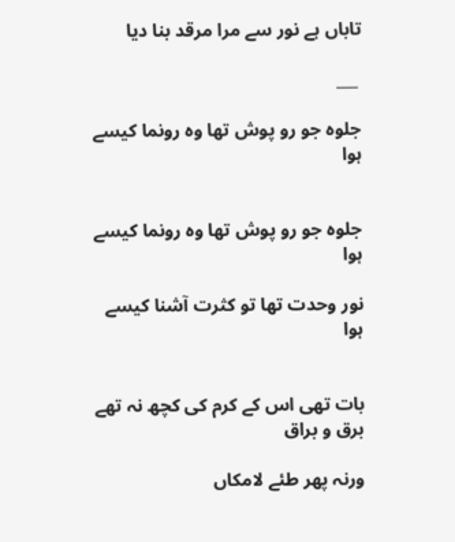تاباں ہے نور سے مرا مرقد بنا دیا

 ___

جلوہ جو رو پوش تھا وہ رونما کیسے ہوا


جلوہ جو رو پوش تھا وہ رونما کیسے ہوا

نور وحدت تھا تو کثرت آشنا کیسے ہوا


بات تھی اس کے کرم کی کچھ نہ تھے برق و براق

ورنہ پھر طئے لامکاں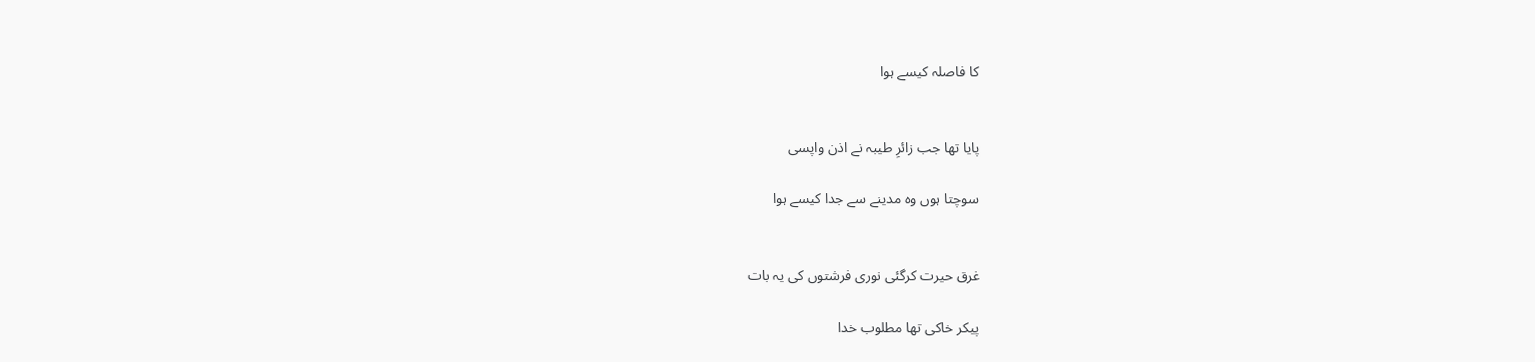کا فاصلہ کیسے ہوا


پایا تھا جب زائرِ طیبہ نے اذن واپسی

سوچتا ہوں وہ مدینے سے جدا کیسے ہوا


غرق حیرت کرگئی نوری فرشتوں کی یہ بات

پیکر خاکی تھا مطلوب خدا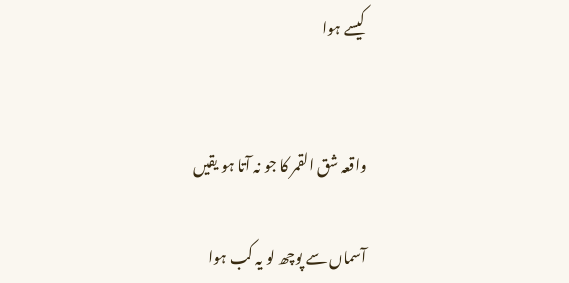کیسے ہوا


واقعہ شق القمر کا جو نہ آتا ہو یقیں

آسماں سے پوچھ لو یہ کب ہوا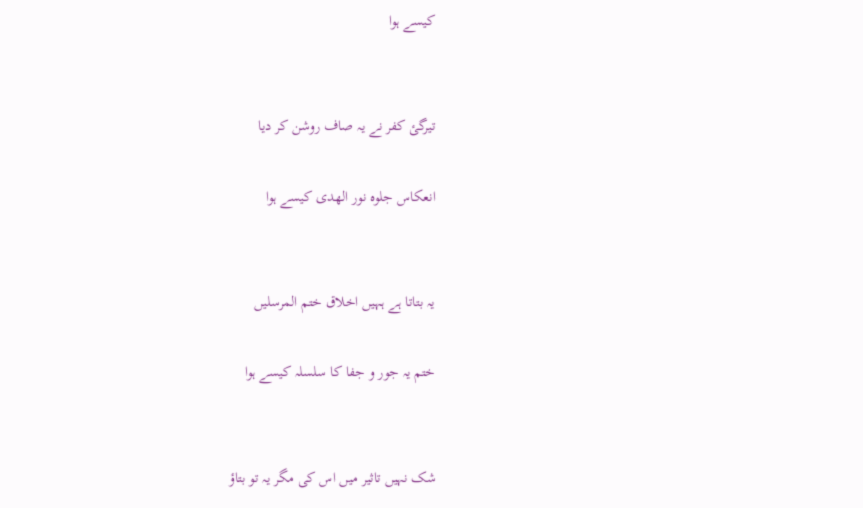کیسے ہوا


تیرگئ کفر نے یہ صاف روشن کر دیا

انعكاس جلوه نور الھدی کیسے ہوا


یہ بتاتا ہے ہہیں اخلاق ختم المرسلیں

ختم یہ جور و جفا کا سلسلہ کیسے ہوا


شک نہیں تاثیر میں اس کی مگر یہ تو بتاؤ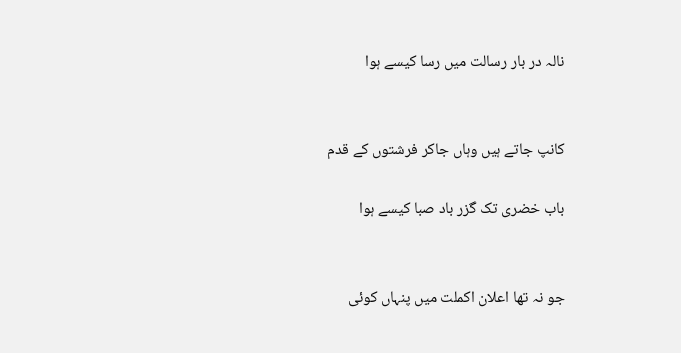نالہ در بار رسالت میں رسا کیسے ہوا


کانپ جاتے ہیں وہاں جاکر فرشتوں کے قدم

باب خضری تک گزر باد صبا کیسے ہوا


جو نہ تھا اعلان اکملت میں پنہاں کوئی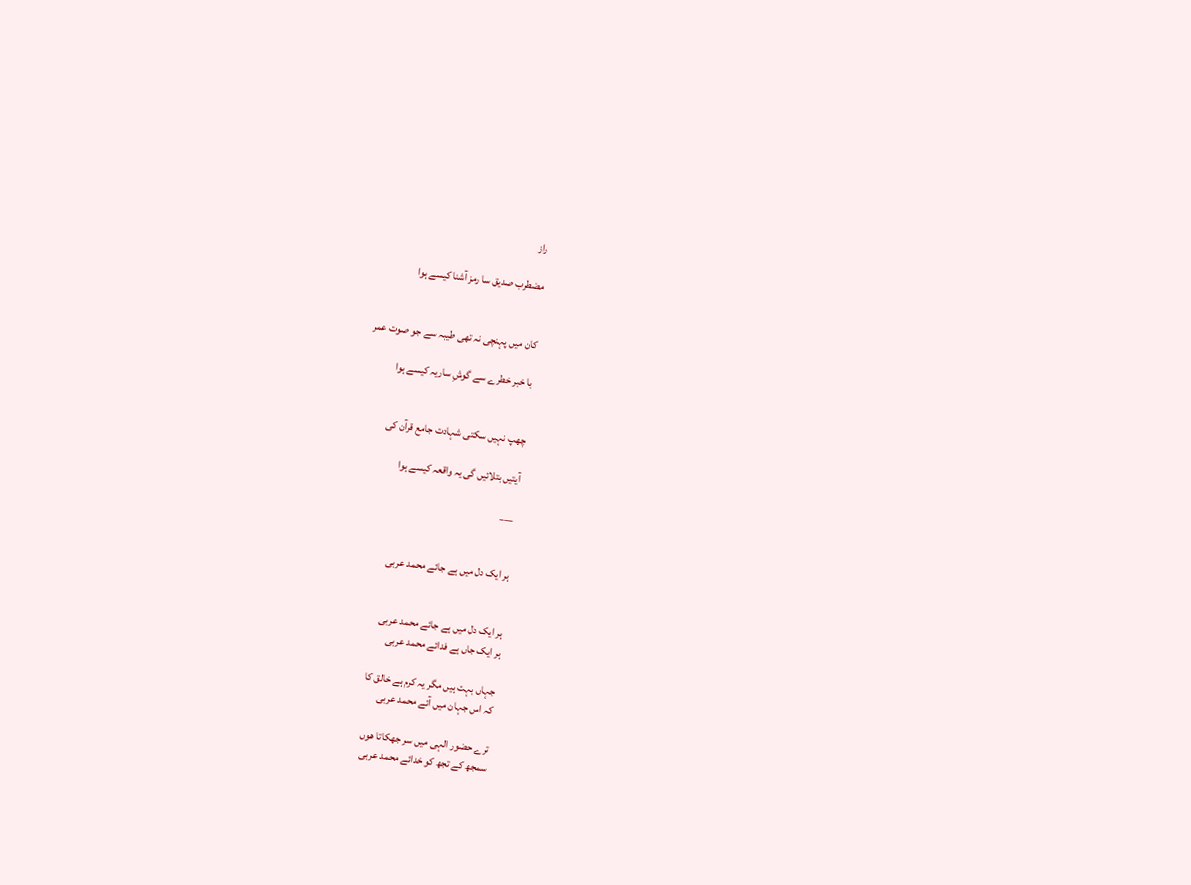راز

مضطرب صدیق سا رمز آشنا کیسے ہوا


کان میں پہنچی نہ تھی طیبہ سے جو صوت عمر

با خبر خطرے سے گوشِ ساریہ کیسے ہوا


چھپ نہیں سکتی شہادت جامع قرآن کی

آیتیں بتلائیں گی یہ واقعہ کیسے ہوا

 ___


ہر ایک دل میں ہے جائے محمد عربی


ہر ایک دل میں ہے جائے محمد عربی
ہر ایک جاں ہے فدائے محمد عربی

جہاں بہت ہیں مگر یہ کرم ہے خالق کا
کہ اس جہان میں آئے محمد عربی

ترے حضور الہی میں سر جھکاتا ھوں
سمجھ کے تجھ کو خدائے محمد عربی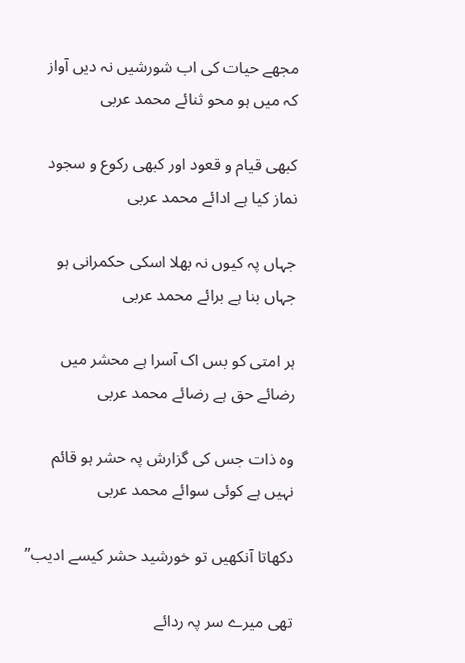مجھے حیات کی اب شورشیں نہ دیں آواز
کہ میں ہو محو ثنائے محمد عربی

کبھی قیام و قعود اور کبھی رکوع و سجود
نماز کیا ہے ادائے محمد عربی

جہاں پہ کیوں نہ بھلا اسکی حکمرانی ہو
جہاں بنا ہے برائے محمد عربی

ہر امتی کو بس اک آسرا ہے محشر میں
رضائے حق ہے رضائے محمد عربی

وہ ذات جس کی گزارش پہ حشر ہو قائم
نہیں ہے کوئی سوائے محمد عربی

دکھاتا آنکھیں تو خورشید حشر کیسے ادیب”

تھی میرے سر پہ ردائے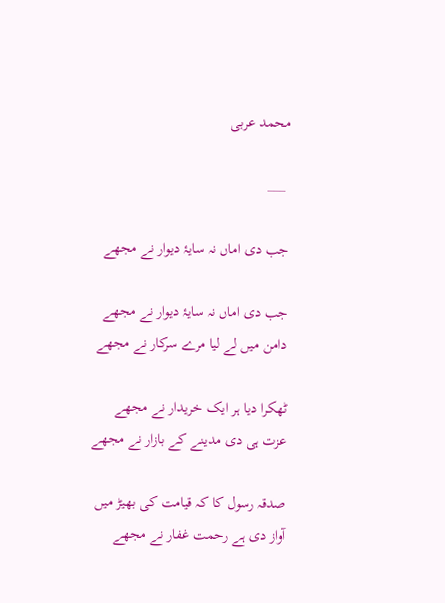محمد عربی

 ___

جب دی اماں نہ سایۂ دیوار نے مجھے

جب دی اماں نہ سایۂ دیوار نے مجھے
دامن میں لے لیا مرے سرکار نے مجھے

ٹھکرا دیا ہر ایک خریدار نے مجھے
عزت ہی دی مدینے کے بازار نے مجھے

صدقہ رسول کا کہ قیامت کی بھیڑ میں
آواز دی ہے رحمت غفار نے مجھے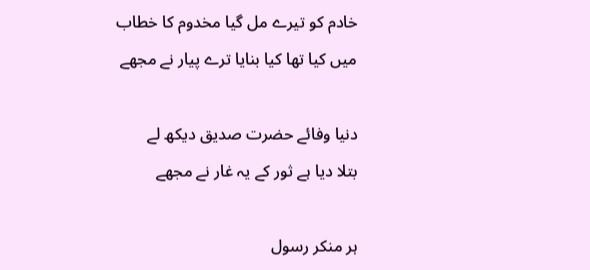خادم کو تیرے مل گیا مخدوم کا خطاب
میں کیا تھا کیا بنایا ترے پیار نے مجھے

دنیا وفائے حضرت صدیق دیکھ لے
بتلا دیا ہے ثور کے یہ غار نے مجھے

ہر منکر رسول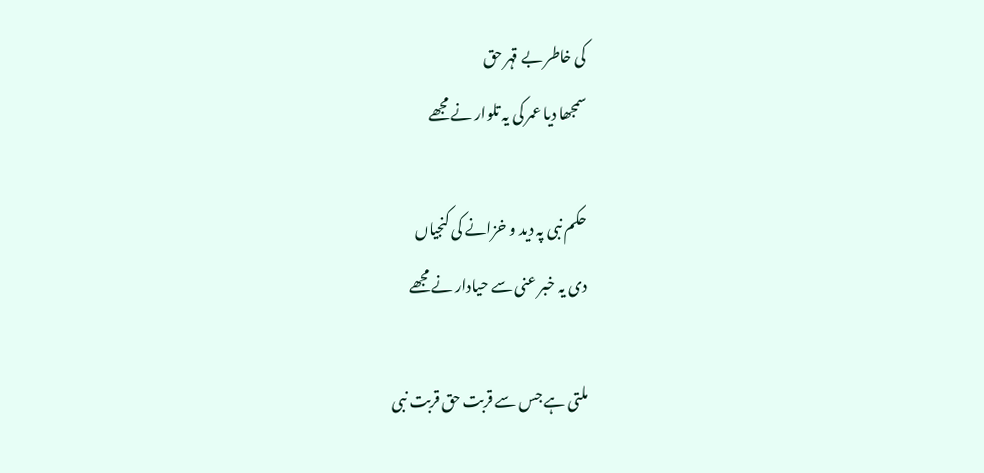کی خاطر بے قہر حق
سمجھا دیا عمر کی یہ تلوار نے مجھے

حکم نبی پہ دید و خزانے کی کنجیاں
دی یہ خبر عنی سے حیادار نے مجھے

ملتی ہے جس سے قربت حق قربت نبی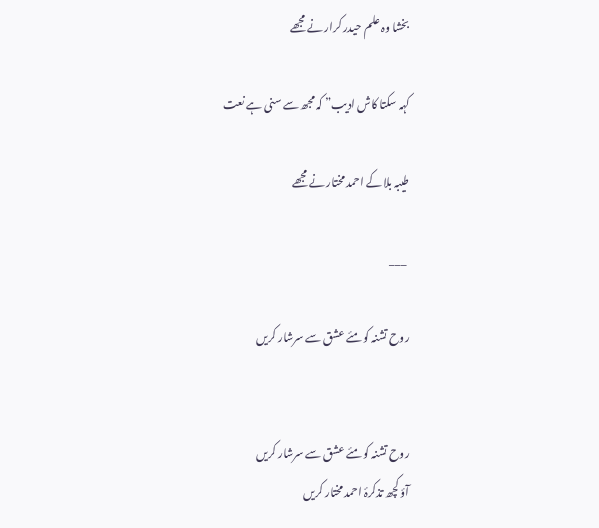بخشا وہ علم حیدر کرار نے مجھے

کہہ سکتا کاش ادیب” کہ مجھ سے سنی ہے نعت

طیبہ بلا کے احمد مختار نے مجھے

 ___

روح تشنہ کو مئے عشق سے سرشار کریں


روح تشنہ کو مئے عشق سے سرشار کریں
آؤ کچھ تذکرۂ احمد مختار کریں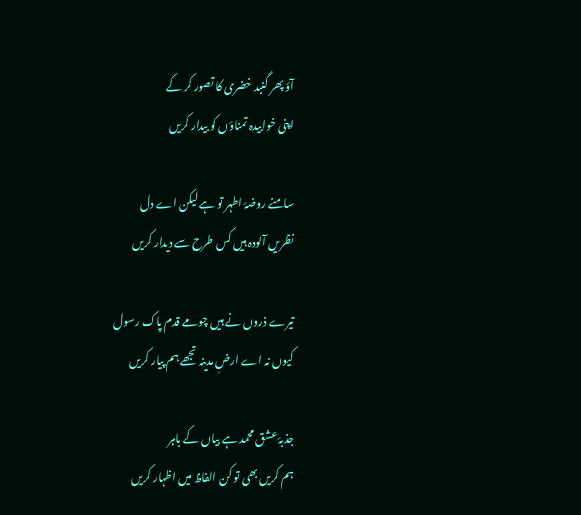آؤ پھر گنبد خضری کا تصور کر کے
اپنی خوابیدہ تمناؤں کو بیدار کریں

سامنے روضۂ اطہر تو ہے لیکن اے دل
نظریں آلودہ ہیں کس طرح سے دیدار کریں

تیرے ذروں نے ہیں چومے قدم پاک رسول
کیوں نہ اے ارضِ مدینہ تجھے ہم پیار کریں

جذبۂ عشق محمد ہے بیاں کے باہر
ہم کریں بھی تو کن الفاظ میں اظہار کریں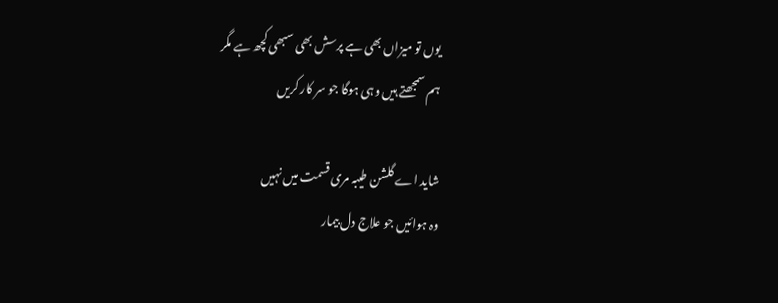یوں تو میزاں بھی ہے پرسش بھی سبھی کچھ ہے مگر
ہم سمجھتے ہیں وہی ہوگا جو سر کار کریں

شاید اے گلشن طیبہ مری قسمت میں نہیں
وہ ہوائیں جو علاج دل بیمار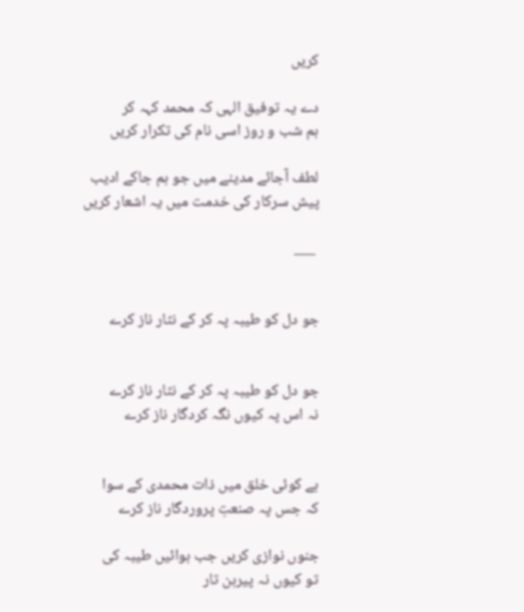کریں

دے یہ توفیق الہی کہ محمد کہہ کر
ہم شب و روز اسی نام کی تکرار کریں

لطف آجائے مدینے میں جو ہم جاکے ادیب
پیش سرکار کی خدمت میں یہ اشعار کریں

 ___


جو دل کو طیبہ پہ کر کے نثار ناز کرے


جو دل کو طیبہ پہ کر کے نثار ناز کرے
نہ اس پہ کیوں نگہ کردگار ناز کرے


ہے کوئی خلق میں ذات محمدی کے سوا
کہ جس پہ صنعتِ پروردگار ناز کرے

جنوں نوازی کریں جب ہوائیں طیبہ کی
تو کیوں نہ پیرہن تار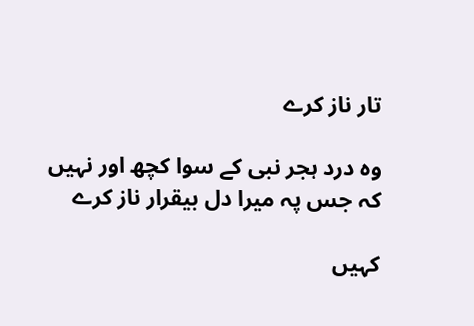تار ناز کرے

وہ درد ہجر نبی کے سوا کچھ اور نہیں
کہ جس پہ میرا دل بیقرار ناز کرے

کہیں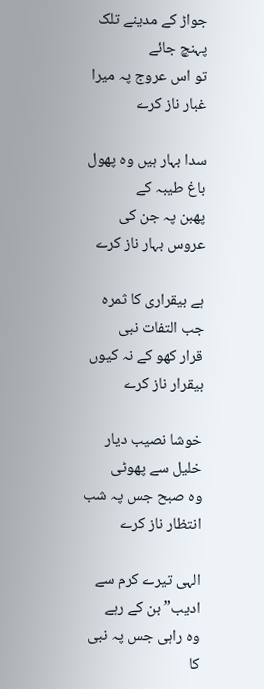جواڑ کے مدینے تلک پہنچ جائے
تو اس عروج پہ میرا غبار ناز کرے

سدا بہار ہیں وہ پھول باغ طیبہ کے
پھبن پہ جن کی عروس بہار ناز کرے

ہے بیقراری کا ثمرہ جب التفات نبی
قرار کھو کے نہ کیوں بیقرار ناز کرے

خوشا نصیب دیار خلیل سے پھوٹی
وہ صبح جس پہ شب انتظار ناز کرے

الہی تیرے کرم سے ادیب” بن کے رہے
وہ راہی جس پہ نبی کا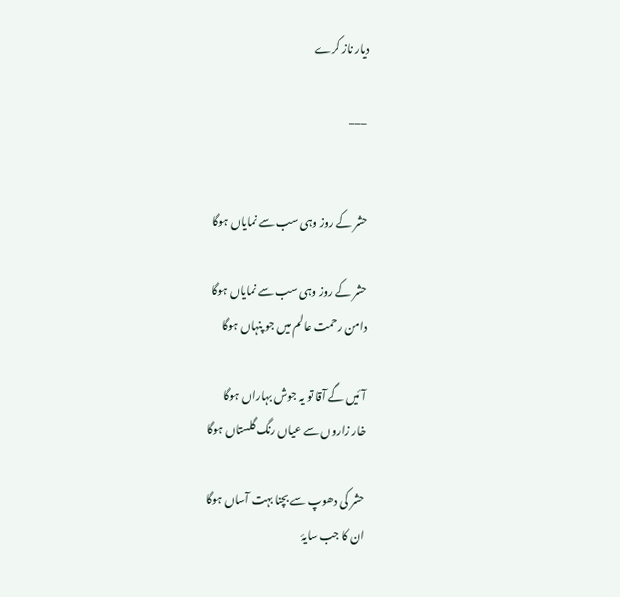دیار ناز کرے

 ___


حشر کے روز وہی سب سے نمایاں ہوگا

حشر کے روز وہی سب سے نمایاں ہوگا
دامن رحمت عالم میں جو پنہاں ہوگا

آئیں گے آقا تو یہ جوش بہاراں ہوگا
خار زاروں سے عیاں رنگ گلستاں ہوگا

حشر کی دھوپ سے بچنا بہت آساں ہوگا
ان کا جب سایۂ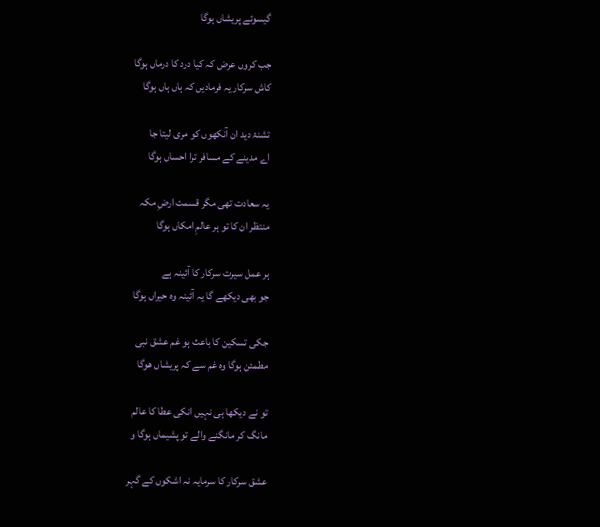گیسوئے پریشاں ہوگا

جب کروں عرض کہ کیا درد کا درماں ہوگا
کاش سرکار یہ فرمادیں کہ ہاں ہاں ہوگا

تشنۂ دید ان آنکھوں کو مری لیتا جا
اے مدینے کے مسافر ترا احساں ہوگا

یہ سعادت تھی مگر قسمت ارضِ مکہ
منتظر ان کا تو ہر عالمِ امکاں ہوگا

ہر عمل سیرت سرکار کا آئینہ ہے
جو بھی دیکھے گا یہ آئینہ وہ حیراں ہوگا

جکی تسکین کا باعث ہو غم عشق نبی
مطمئن ہوگا وہ غم سے کہ پریشاں ھوگا

تو نے دیکھا ہی نہیں انکی عطا کا عالم
مانگ کر مانگنے والے تو پشیماں ہوگا و

عشق سرکار کا سرمایہ نہ اشکوں کے گہر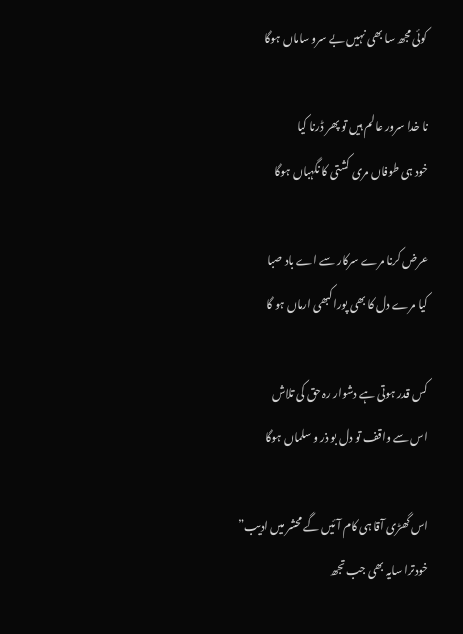کوئی مجھ سا بھی نہیں بے سرو ساماں ہوگا

نا خدا سرور عالم ہیں تو پھر ڈرنا کیا
خود ہی طوفاں مری کشتی کا نگہباں ہوگا

عرض کرنا مرے سرکار سے اے باد صبا
کیا مرے دل کا بھی پورا کبھی ارماں ہو گا

کس قدر ہوتی ہے دشوار رہ حق کی تلاش
اس سے واقف تو دل بو ذر و سلماں ہوگا

اس گھڑی آقا ہی کام آئیں گے محشر میں ادیب”
خودترا سایہ بھی جب تجھ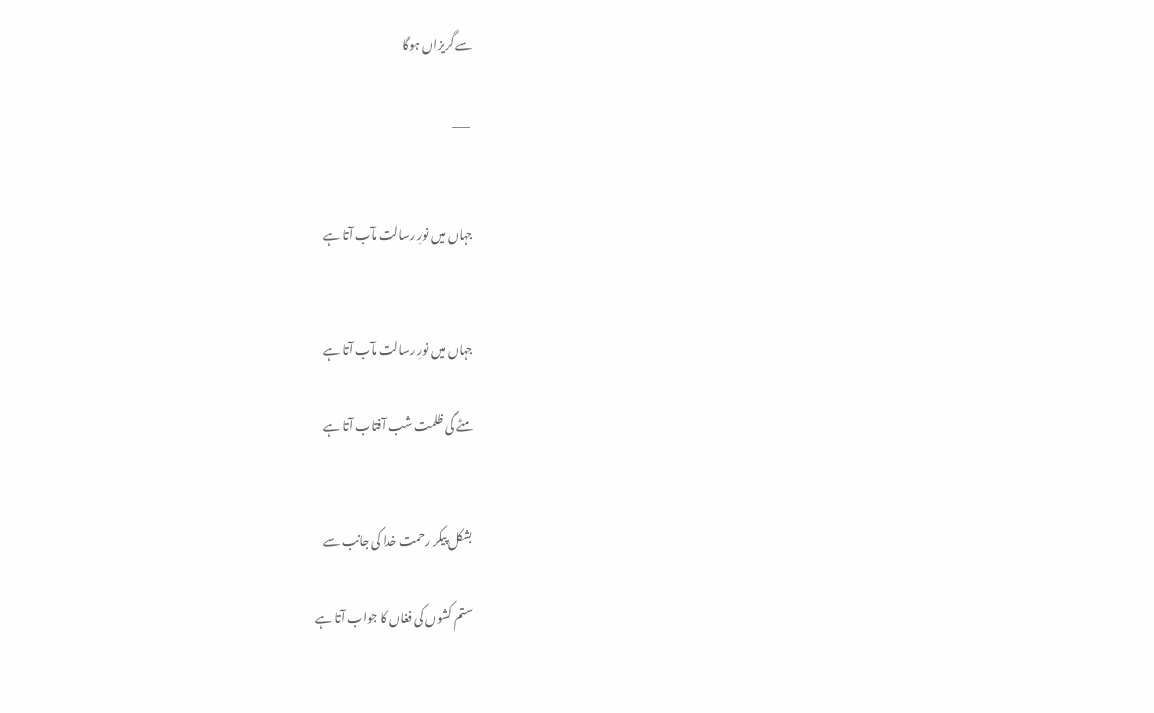سے گریزاں ہوگا

 ___


جہاں میں نورِ رسالت مآب آتا ہے


جہاں میں نورِ رسالت مآب آتا ہے

مٹے گی ظلمت شب آفتاب آتا ہے


بشکل پیکر رحمت خدا کی جانب سے

ستم کشوں کی فغاں کا جواب آتا ہے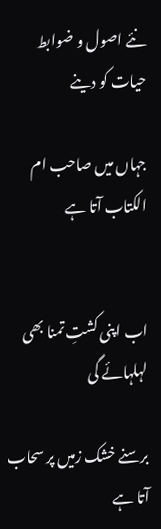نئے اصول و ضوابط حیات کو دینے

جہاں میں صاحب ام الکتاب آتا ہے


اب اپنی کشتِ تمنا بھی لہلہائے گی

برسنے خشک زمیں پر سحاب آتا ہے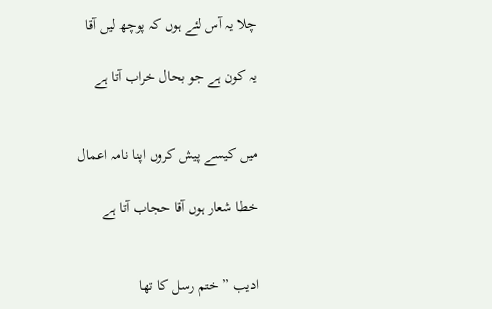چلا یہ آس لئے ہوں کہ پوچھ لیں آقا

یہ کون ہے جو بحال خراب آتا ہے


میں کیسے پیش کروں اپنا نامہ اعمال

خطا شعار ہوں آقا حجاب آتا ہے


ادیب ” ختم رسل کا تھا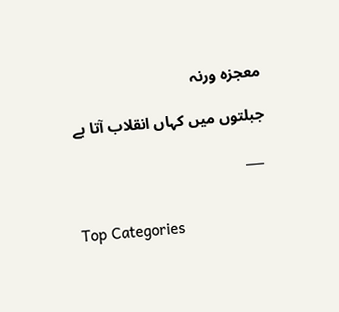معجزه ورنہ

جبلتوں میں کہاں انقلاب آتا ہے

 ___


Top Categories